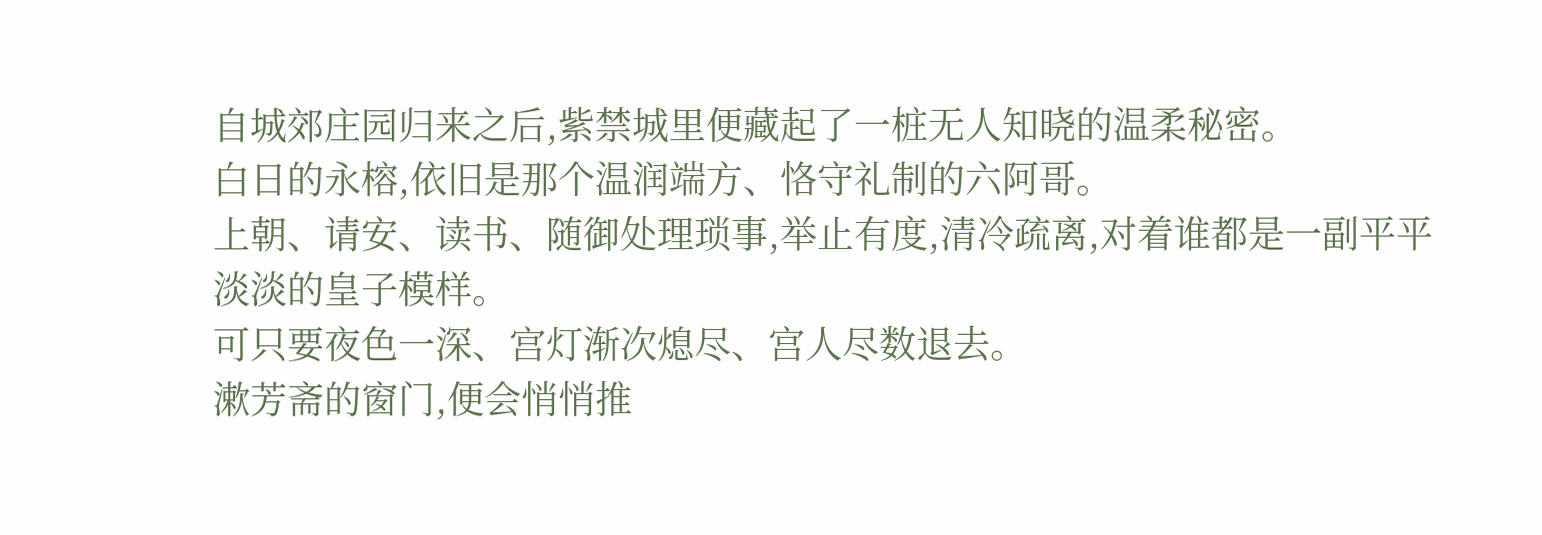自城郊庄园归来之后,紫禁城里便藏起了一桩无人知晓的温柔秘密。
白日的永榕,依旧是那个温润端方、恪守礼制的六阿哥。
上朝、请安、读书、随御处理琐事,举止有度,清冷疏离,对着谁都是一副平平淡淡的皇子模样。
可只要夜色一深、宫灯渐次熄尽、宫人尽数退去。
漱芳斋的窗门,便会悄悄推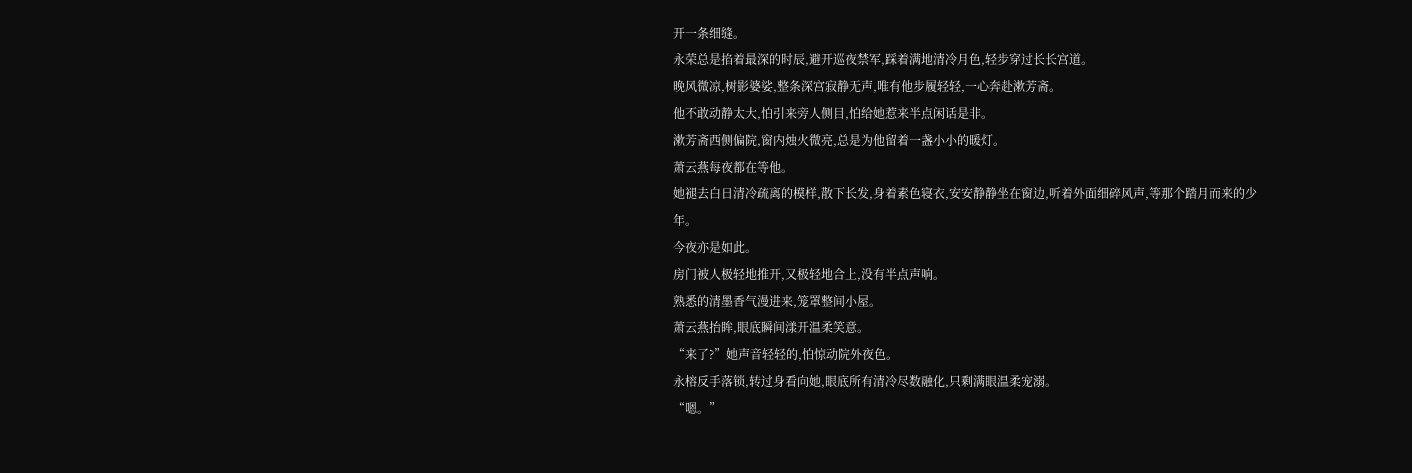开一条细缝。
永荣总是掐着最深的时辰,避开巡夜禁军,踩着满地清冷月色,轻步穿过长长宫道。
晚风微凉,树影婆娑,整条深宫寂静无声,唯有他步履轻轻,一心奔赴漱芳斋。
他不敢动静太大,怕引来旁人侧目,怕给她惹来半点闲话是非。
漱芳斋西侧偏院,窗内烛火微亮,总是为他留着一盏小小的暖灯。
萧云燕每夜都在等他。
她褪去白日清冷疏离的模样,散下长发,身着素色寝衣,安安静静坐在窗边,听着外面细碎风声,等那个踏月而来的少年。
今夜亦是如此。
房门被人极轻地推开,又极轻地合上,没有半点声响。
熟悉的清墨香气漫进来,笼罩整间小屋。
萧云燕抬眸,眼底瞬间漾开温柔笑意。
“来了?”她声音轻轻的,怕惊动院外夜色。
永榕反手落锁,转过身看向她,眼底所有清冷尽数融化,只剩满眼温柔宠溺。
“嗯。”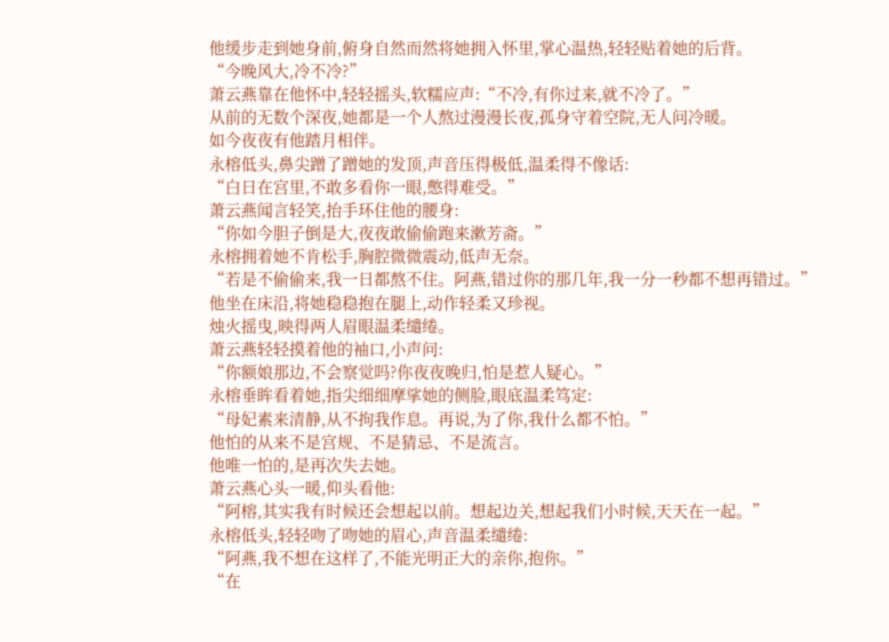他缓步走到她身前,俯身自然而然将她拥入怀里,掌心温热,轻轻贴着她的后背。
“今晚风大,冷不冷?”
萧云燕靠在他怀中,轻轻摇头,软糯应声:“不冷,有你过来,就不冷了。”
从前的无数个深夜,她都是一个人熬过漫漫长夜,孤身守着空院,无人问冷暖。
如今夜夜有他踏月相伴。
永榕低头,鼻尖蹭了蹭她的发顶,声音压得极低,温柔得不像话:
“白日在宫里,不敢多看你一眼,憋得难受。”
萧云燕闻言轻笑,抬手环住他的腰身:
“你如今胆子倒是大,夜夜敢偷偷跑来漱芳斋。”
永榕拥着她不肯松手,胸腔微微震动,低声无奈。
“若是不偷偷来,我一日都熬不住。阿燕,错过你的那几年,我一分一秒都不想再错过。”
他坐在床沿,将她稳稳抱在腿上,动作轻柔又珍视。
烛火摇曳,映得两人眉眼温柔缱绻。
萧云燕轻轻摸着他的袖口,小声问:
“你额娘那边,不会察觉吗?你夜夜晚归,怕是惹人疑心。”
永榕垂眸看着她,指尖细细摩挲她的侧脸,眼底温柔笃定:
“母妃素来清静,从不拘我作息。再说,为了你,我什么都不怕。”
他怕的从来不是宫规、不是猜忌、不是流言。
他唯一怕的,是再次失去她。
萧云燕心头一暖,仰头看他:
“阿榕,其实我有时候还会想起以前。想起边关,想起我们小时候,天天在一起。”
永榕低头,轻轻吻了吻她的眉心,声音温柔缱绻:
“阿燕,我不想在这样了,不能光明正大的亲你,抱你。”
“在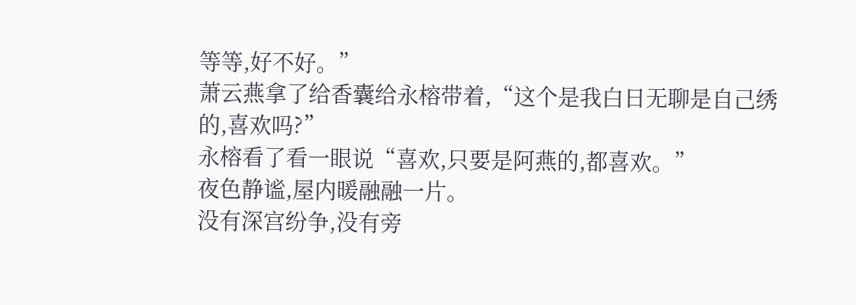等等,好不好。”
萧云燕拿了给香囊给永榕带着,“这个是我白日无聊是自己绣的,喜欢吗?”
永榕看了看一眼说“喜欢,只要是阿燕的,都喜欢。”
夜色静谧,屋内暖融融一片。
没有深宫纷争,没有旁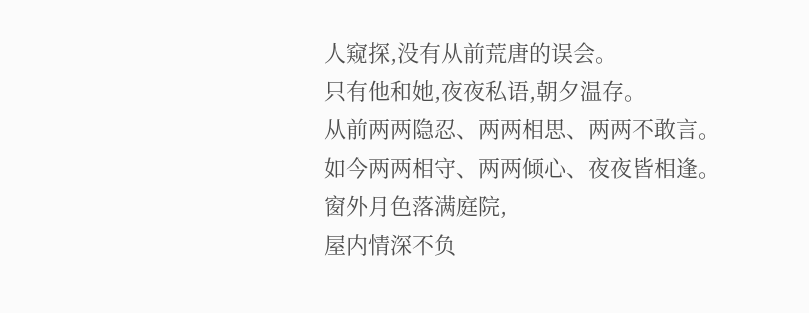人窥探,没有从前荒唐的误会。
只有他和她,夜夜私语,朝夕温存。
从前两两隐忍、两两相思、两两不敢言。
如今两两相守、两两倾心、夜夜皆相逢。
窗外月色落满庭院,
屋内情深不负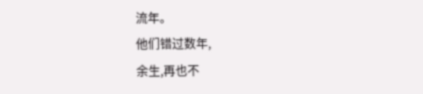流年。
他们错过数年,
余生,再也不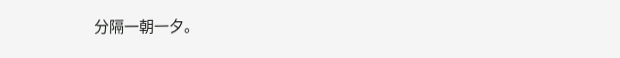分隔一朝一夕。